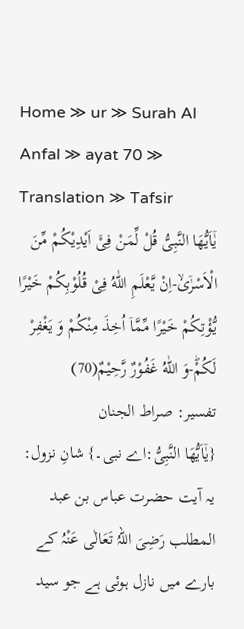Home ≫ ur ≫ Surah Al Anfal ≫ ayat 70 ≫ Translation ≫ Tafsir
یٰۤاَیُّهَا النَّبِیُّ قُلْ لِّمَنْ فِیْۤ اَیْدِیْكُمْ مِّنَ الْاَسْرٰۤىۙ-اِنْ یَّعْلَمِ اللّٰهُ فِیْ قُلُوْبِكُمْ خَیْرًا یُّؤْتِكُمْ خَیْرًا مِّمَّاۤ اُخِذَ مِنْكُمْ وَ یَغْفِرْ لَكُمْؕ-وَ اللّٰهُ غَفُوْرٌ رَّحِیْمٌ(70)
تفسیر: صراط الجنان
{یٰۤاَیُّهَا النَّبِیُّ:اے نبی۔} شانِ نزول: یہ آیت حضرت عباس بن عبد المطلب رَضِیَ اللہُ تَعَالٰی عَنْہُ کے بارے میں نازل ہوئی ہے جو سید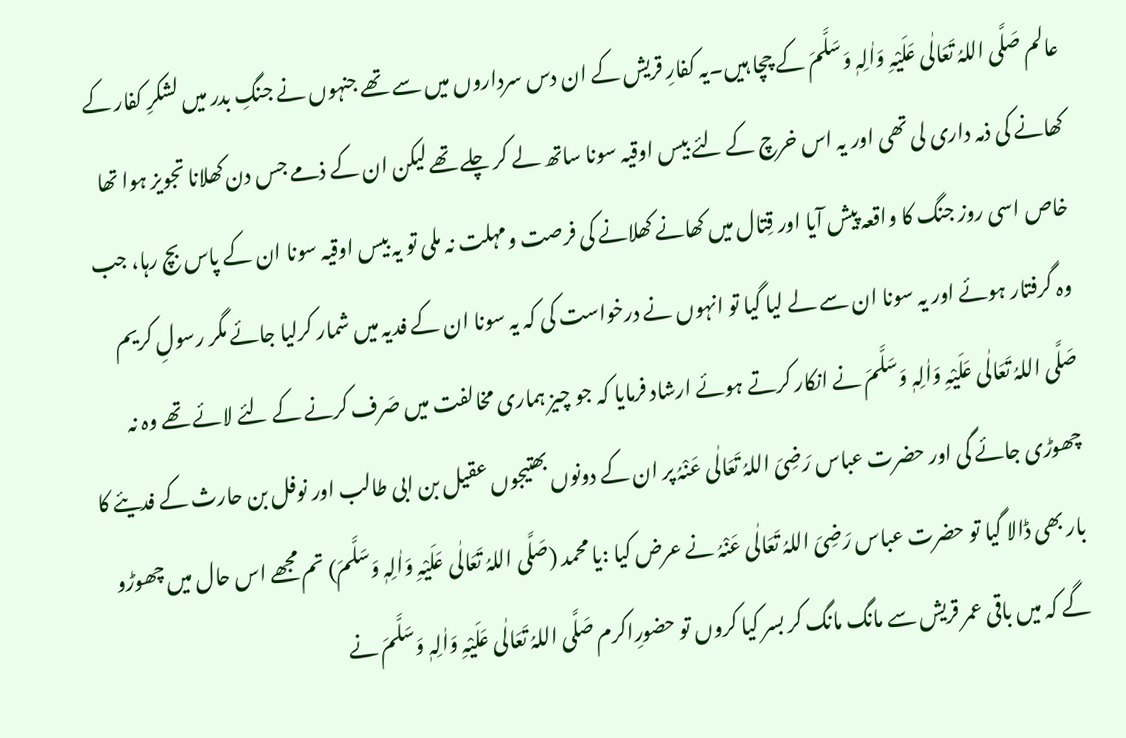عالم صَلَّی اللہُ تَعَالٰی عَلَیْہِ وَاٰلِہٖ وَسَلَّمَ کے چچا ہیں۔یہ کفارِ قریش کے ان دس سرداروں میں سے تھے جنہوں نے جنگِ بدر میں لشکرِ کفار کے کھانے کی ذمہ داری لی تھی اور یہ اس خرچ کے لئے بیس اوقیہ سونا ساتھ لے کر چلے تھے لیکن ان کے ذمے جس دن کھلانا تجویز ہوا تھا خاص اسی روز جنگ کا واقعہ پیش آیا اور قِتال میں کھانے کھلانے کی فرصت ومہلت نہ ملی تو یہ بیس اوقیہ سونا ان کے پاس بچ رہا، جب وہ گرفتار ہوئے اور یہ سونا ان سے لے لیا گیا تو انہوں نے درخواست کی کہ یہ سونا ان کے فدیہ میں شمار کرلیا جائے مگر رسولِ کریم صَلَّی اللہُ تَعَالٰی عَلَیْہِ وَاٰلِہٖ وَسَلَّمَ نے انکار کرتے ہوئے ارشاد فرمایا کہ جو چیز ہماری مخالفت میں صَرف کرنے کے لئے لائے تھے وہ نہ چھوڑی جائے گی اور حضرت عباس رَضِیَ اللہُ تَعَالٰی عَنْہُ پر ان کے دونوں بھتیجوں عقیل بن ابی طالب اور نوفل بن حارث کے فدیئے کا بار بھی ڈالا گیا تو حضرت عباس رَضِیَ اللہُ تَعَالٰی عَنْہُ نے عرض کیا :یا محمد (صَلَّی اللہُ تَعَالٰی عَلَیْہِ وَاٰلِہٖ وَسَلَّمَ) تم مجھے اس حال میں چھوڑو گے کہ میں باقی عمر قریش سے مانگ مانگ کر بسر کیا کروں تو حضورِاکرم صَلَّی اللہُ تَعَالٰی عَلَیْہِ وَاٰلِہٖ وَسَلَّمَ نے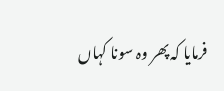فرمایا کہ پھر وہ سونا کہاں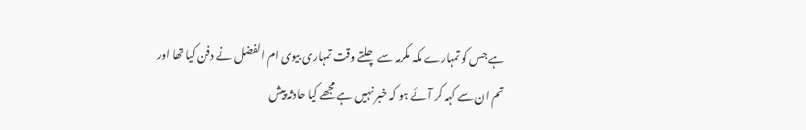ہے جس کو تمہارے مکہ مکرمہ سے چلتے وقت تمہاری بیوی ام الفضل نے دفن کیا تھا اور تم ان سے کہہ کر آئے ہو کہ خبر نہیں ہے مجھے کیا حادثہ پیش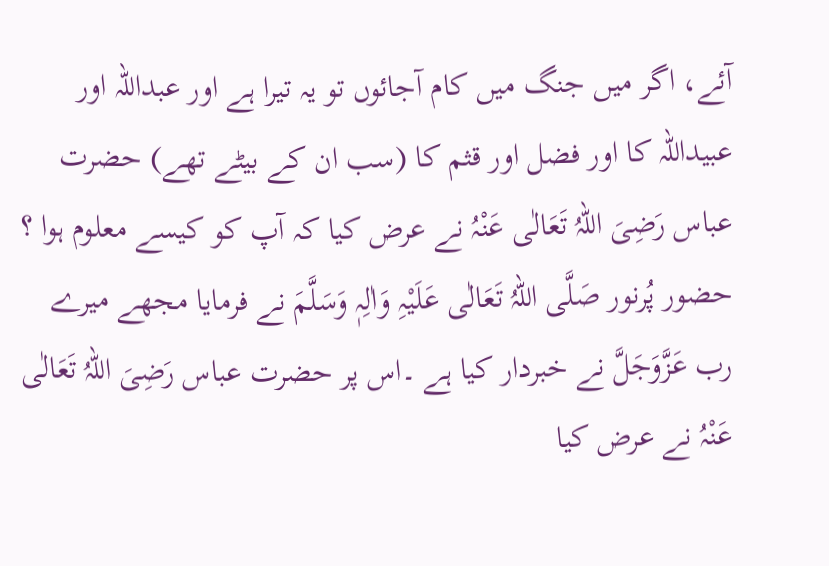آئے، اگر میں جنگ میں کام آجائوں تو یہ تیرا ہے اور عبداللہ اور عبیداللہ کا اور فضل اور قثم کا (سب ان کے بیٹے تھے) حضرت عباس رَضِیَ اللہُ تَعَالٰی عَنْہُ نے عرض کیا کہ آپ کو کیسے معلوم ہوا ؟ حضور پُرنور صَلَّی اللہُ تَعَالٰی عَلَیْہِ وَاٰلِہٖ وَسَلَّمَ نے فرمایا مجھے میرے رب عَزَّوَجَلَّ نے خبردار کیا ہے ۔اس پر حضرت عباس رَضِیَ اللہُ تَعَالٰی عَنْہُ نے عرض کیا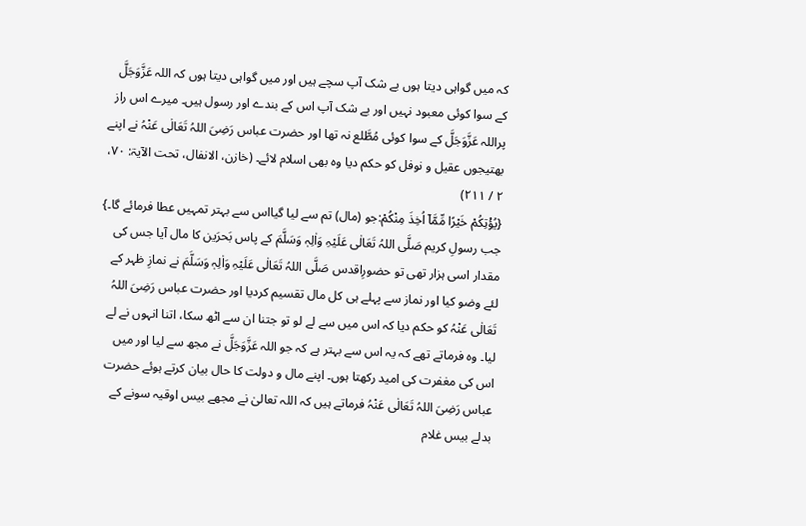کہ میں گواہی دیتا ہوں بے شک آپ سچے ہیں اور میں گواہی دیتا ہوں کہ اللہ عَزَّوَجَلَّ کے سوا کوئی معبود نہیں اور بے شک آپ اس کے بندے اور رسول ہیں۔ میرے اس راز پراللہ عَزَّوَجَلَّ کے سوا کوئی مُطَّلع نہ تھا اور حضرت عباس رَضِیَ اللہُ تَعَالٰی عَنْہُ نے اپنے بھتیجوں عقیل و نوفل کو حکم دیا وہ بھی اسلام لائے۔ (خازن، الانفال، تحت الآیۃ: ۷۰، ۲ / ۲۱۱)
{یُؤْتِكُمْ خَیْرًا مِّمَّاۤ اُخِذَ مِنْكُمْ:جو (مال) تم سے لیا گیااس سے بہتر تمہیں عطا فرمائے گا۔} جب رسولِ کریم صَلَّی اللہُ تَعَالٰی عَلَیْہِ وَاٰلِہٖ وَسَلَّمَ کے پاس بَحرَین کا مال آیا جس کی مقدار اسی ہزار تھی تو حضورِاقدس صَلَّی اللہُ تَعَالٰی عَلَیْہِ وَاٰلِہٖ وَسَلَّمَ نے نمازِ ظہر کے لئے وضو کیا اور نماز سے پہلے ہی کل مال تقسیم کردیا اور حضرت عباس رَضِیَ اللہُ تَعَالٰی عَنْہُ کو حکم دیا کہ اس میں سے لے لو تو جتنا ان سے اٹھ سکا، اتنا انہوں نے لے لیا۔ وہ فرماتے تھے کہ یہ اس سے بہتر ہے کہ جو اللہ عَزَّوَجَلَّ نے مجھ سے لیا اور میں اس کی مغفرت کی امید رکھتا ہوں۔ اپنے مال و دولت کا حال بیان کرتے ہوئے حضرت عباس رَضِیَ اللہُ تَعَالٰی عَنْہُ فرماتے ہیں کہ اللہ تعالیٰ نے مجھے بیس اوقیہ سونے کے بدلے بیس غلام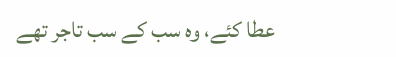عطا کئے، وہ سب کے سب تاجر تھے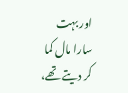اور بہت سارا مال کما کر دیتے تھے،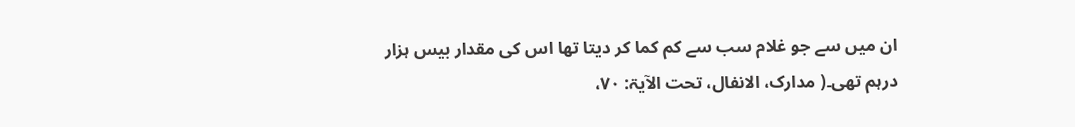ان میں سے جو غلام سب سے کم کما کر دیتا تھا اس کی مقدار بیس ہزار درہم تھی۔( مدارک، الانفال، تحت الآیۃ: ۷۰،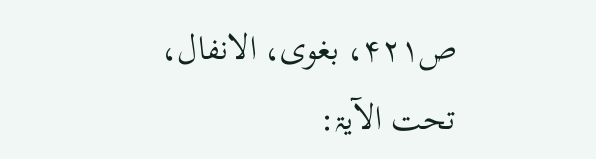ص۴۲۱، بغوی، الانفال، تحت الآیۃ: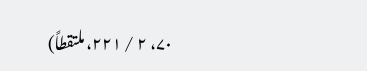۷۰، ۲ / ۲۲۱، ملتقطاً)